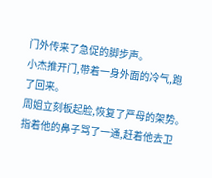门外传来了急促的脚步声。
小杰推开门,带着一身外面的冷气,跑了回来。
周姐立刻板起脸,恢复了严母的架势。
指着他的鼻子骂了一通,赶着他去卫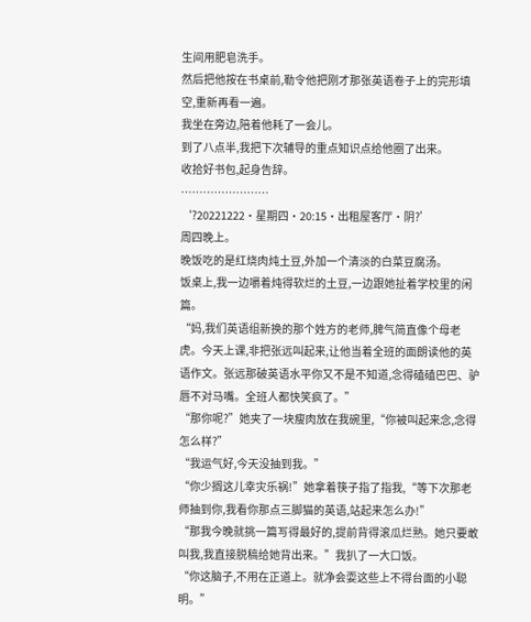生间用肥皂洗手。
然后把他按在书桌前,勒令他把刚才那张英语卷子上的完形填空,重新再看一遍。
我坐在旁边,陪着他耗了一会儿。
到了八点半,我把下次辅导的重点知识点给他圈了出来。
收拾好书包,起身告辞。
……………………
‘?20221222·星期四·20:15·出租屋客厅·阴?’
周四晚上。
晚饭吃的是红烧肉炖土豆,外加一个清淡的白菜豆腐汤。
饭桌上,我一边嚼着炖得软烂的土豆,一边跟她扯着学校里的闲篇。
“妈,我们英语组新换的那个姓方的老师,脾气简直像个母老虎。今天上课,非把张远叫起来,让他当着全班的面朗读他的英语作文。张远那破英语水平你又不是不知道,念得磕磕巴巴、驴唇不对马嘴。全班人都快笑疯了。”
“那你呢?”她夹了一块瘦肉放在我碗里,“你被叫起来念,念得怎么样?”
“我运气好,今天没抽到我。”
“你少搁这儿幸灾乐祸!”她拿着筷子指了指我,“等下次那老师抽到你,我看你那点三脚猫的英语,站起来怎么办!”
“那我今晚就挑一篇写得最好的,提前背得滚瓜烂熟。她只要敢叫我,我直接脱稿给她背出来。”我扒了一大口饭。
“你这脑子,不用在正道上。就净会耍这些上不得台面的小聪明。”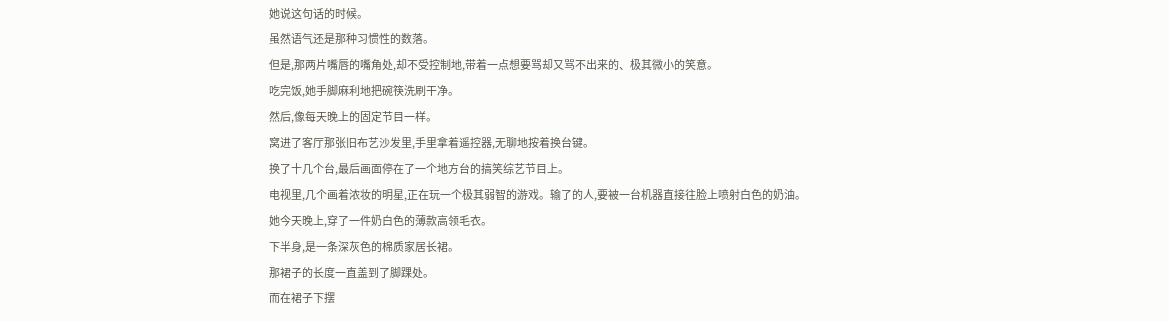她说这句话的时候。
虽然语气还是那种习惯性的数落。
但是,那两片嘴唇的嘴角处,却不受控制地,带着一点想要骂却又骂不出来的、极其微小的笑意。
吃完饭,她手脚麻利地把碗筷洗刷干净。
然后,像每天晚上的固定节目一样。
窝进了客厅那张旧布艺沙发里,手里拿着遥控器,无聊地按着换台键。
换了十几个台,最后画面停在了一个地方台的搞笑综艺节目上。
电视里,几个画着浓妆的明星,正在玩一个极其弱智的游戏。输了的人,要被一台机器直接往脸上喷射白色的奶油。
她今天晚上,穿了一件奶白色的薄款高领毛衣。
下半身,是一条深灰色的棉质家居长裙。
那裙子的长度一直盖到了脚踝处。
而在裙子下摆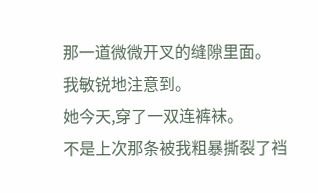那一道微微开叉的缝隙里面。
我敏锐地注意到。
她今天,穿了一双连裤袜。
不是上次那条被我粗暴撕裂了裆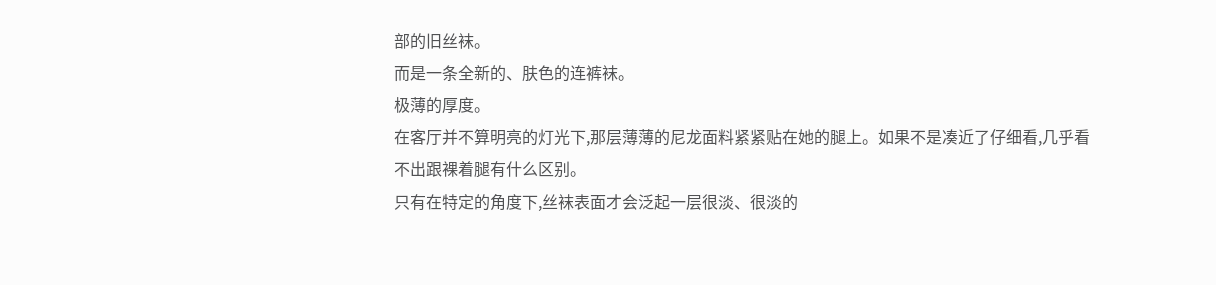部的旧丝袜。
而是一条全新的、肤色的连裤袜。
极薄的厚度。
在客厅并不算明亮的灯光下,那层薄薄的尼龙面料紧紧贴在她的腿上。如果不是凑近了仔细看,几乎看不出跟裸着腿有什么区别。
只有在特定的角度下,丝袜表面才会泛起一层很淡、很淡的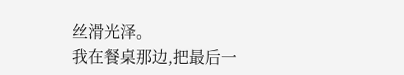丝滑光泽。
我在餐桌那边,把最后一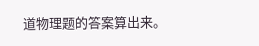道物理题的答案算出来。